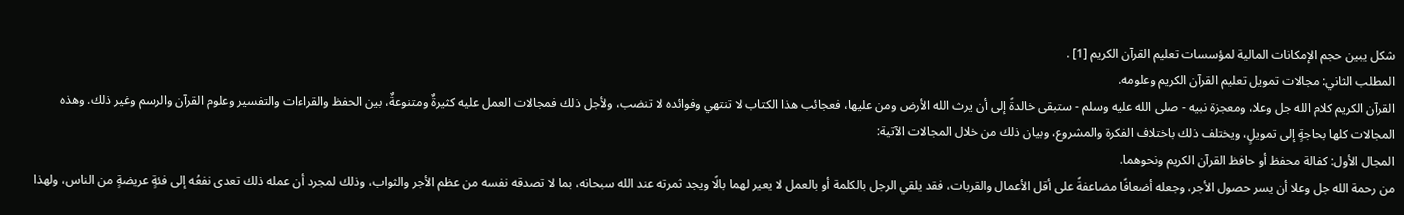شكل يبين حجم الإمكانات المالية لمؤسسات تعليم القرآن الكريم [1] .
المطلب الثاني: مجالات تمويل تعليم القرآن الكريم وعلومه.
القرآن الكريم كلام الله جل وعلا، ومعجزة نبيه - صلى الله عليه وسلم - ستبقى خالدةً إلى أن يرث الله الأرض ومن عليها، فعجائب هذا الكتاب لا تنتهي وفوائده لا تنضب، ولأجل ذلك فمجالات العمل عليه كثيرةٌ ومتنوعةٌ، بين الحفظ والقراءات والتفسير وعلوم القرآن والرسم وغير ذلك. وهذه المجالات كلها بحاجةٍ إلى تمويلٍ، ويختلف ذلك باختلاف الفكرة والمشروع، وبيان ذلك من خلال المجالات الآتية:
المجال الأول: كفالة محفظ أو حافظ القرآن الكريم ونحوهما.
من رحمة الله جل وعلا أن يسر حصول الأجر، وجعله أضعافًا مضاعفةً على أقل الأعمال والقربات، فقد يلقي الرجل بالكلمة أو بالعمل لا يعير لهما بالًا ويجد ثمرته عند الله سبحانه، بما لا تصدقه نفسه من عظم الأجر والثواب، وذلك لمجرد أن عمله ذلك تعدى نفعُه إلى فئةٍ عريضةٍ من الناس، ولهذا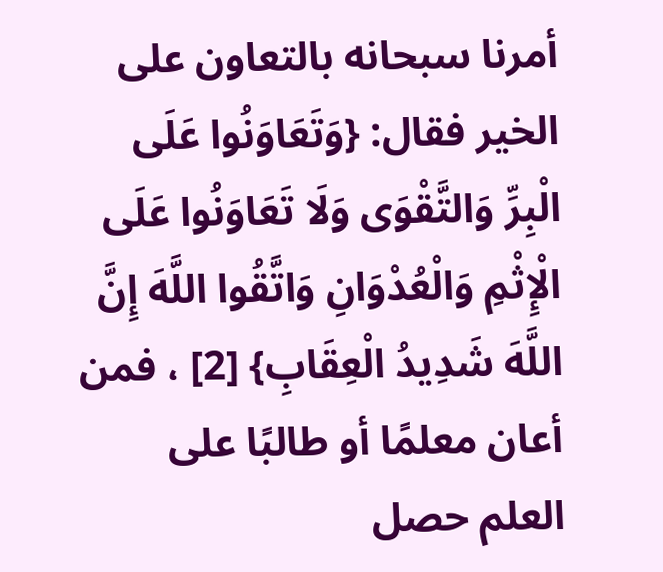أمرنا سبحانه بالتعاون على الخير فقال: {وَتَعَاوَنُوا عَلَى الْبِرِّ وَالتَّقْوَى وَلَا تَعَاوَنُوا عَلَى الْإِثْمِ وَالْعُدْوَانِ وَاتَّقُوا اللَّهَ إِنَّ اللَّهَ شَدِيدُ الْعِقَابِ} [2] ، فمن أعان معلمًا أو طالبًا على العلم حصل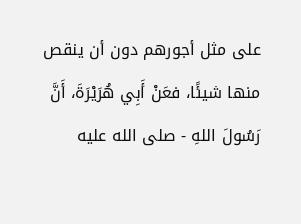على مثل أجورهم دون أن ينقص منها شيئًا، فعَنْ أَبِي هُرَيْرَةَ، أَنَّ رَسُولَ اللهِ - صلى الله عليه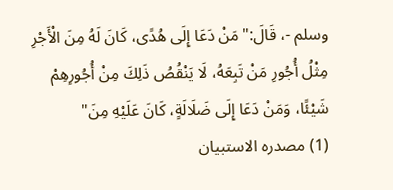وسلم -، قَالَ:"مَنْ دَعَا إِلَى هُدًى، كَانَ لَهُ مِنَ الْأَجْرِ مِثْلُ أُجُورِ مَنْ تَبِعَهُ، لَا يَنْقُصُ ذَلِكَ مِنْ أُجُورِهِمْ شَيْئًا، وَمَنْ دَعَا إِلَى ضَلَالَةٍ، كَانَ عَلَيْهِ مِنَ"
(1) مصدره الاستبيان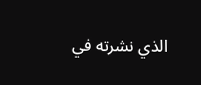الذي نشرته في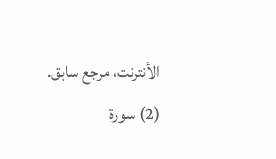الأنترنت، مرجع سابق.
(2) سورة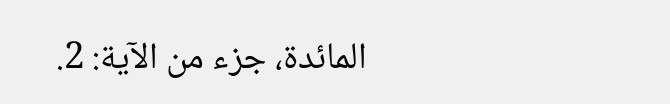المائدة، جزء من الآية: 2.